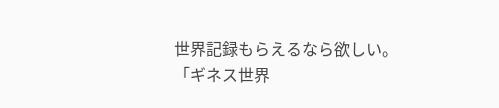世界記録もらえるなら欲しい。
「ギネス世界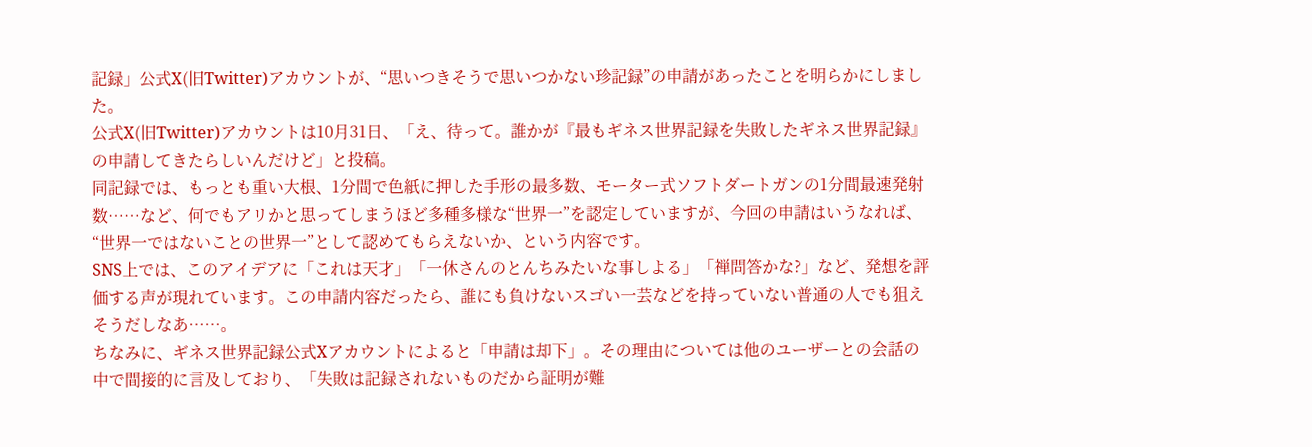記録」公式X(旧Twitter)アカウントが、“思いつきそうで思いつかない珍記録”の申請があったことを明らかにしました。
公式X(旧Twitter)アカウントは10月31日、「え、待って。誰かが『最もギネス世界記録を失敗したギネス世界記録』の申請してきたらしいんだけど」と投稿。
同記録では、もっとも重い大根、1分間で色紙に押した手形の最多数、モーター式ソフトダートガンの1分間最速発射数……など、何でもアリかと思ってしまうほど多種多様な“世界一”を認定していますが、今回の申請はいうなれば、“世界一ではないことの世界一”として認めてもらえないか、という内容です。
SNS上では、このアイデアに「これは天才」「一休さんのとんちみたいな事しよる」「禅問答かな?」など、発想を評価する声が現れています。この申請内容だったら、誰にも負けないスゴい一芸などを持っていない普通の人でも狙えそうだしなあ……。
ちなみに、ギネス世界記録公式Xアカウントによると「申請は却下」。その理由については他のユーザーとの会話の中で間接的に言及しており、「失敗は記録されないものだから証明が難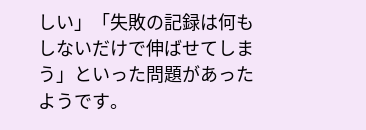しい」「失敗の記録は何もしないだけで伸ばせてしまう」といった問題があったようです。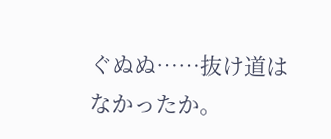ぐぬぬ……抜け道はなかったか。